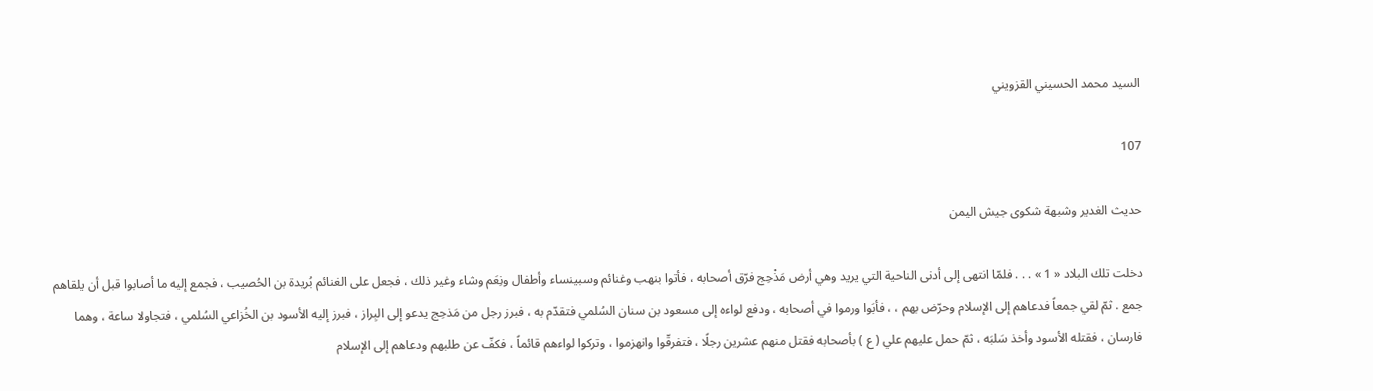السيد محمد الحسيني القزويني

107

حديث الغدير وشبهة شكوى جيش اليمن

دخلت تلك البلاد « 1 » . . . فلمّا انتهى إلى أدنى الناحية التي يريد وهي أرض مَذْحِج فرّق أصحابه ، فأتوا بنهب وغنائم وسبينساء وأطفال ونِعَم وشاء وغير ذلك ، فجعل على الغنائم بُريدة بن الحُصيب ، فجمع إليه ما أصابوا قبل أن يلقاهم جمع . ثمّ لقي جمعاً فدعاهم إلى الإسلام وحرّض بهم ، ، فأبَوا ورموا في أصحابه ، ودفع لواءه إلى مسعود بن سنان السُلمي فتقدّم به ، فبرز رجل من مَذحِج يدعو إلى البِراز ، فبرز إليه الأسود بن الخُزاعي السُلمي ، فتجاولا ساعة ، وهما فارسان ، فقتله الأسود وأخذ سَلبَه ، ثمّ حمل عليهم علي ( ع ) بأصحابه فقتل منهم عشرين رجلًا ، فتفرقّوا وانهزموا ، وتركوا لواءهم قائماً ، فكفّ عن طلبهم ودعاهم إلى الإسلام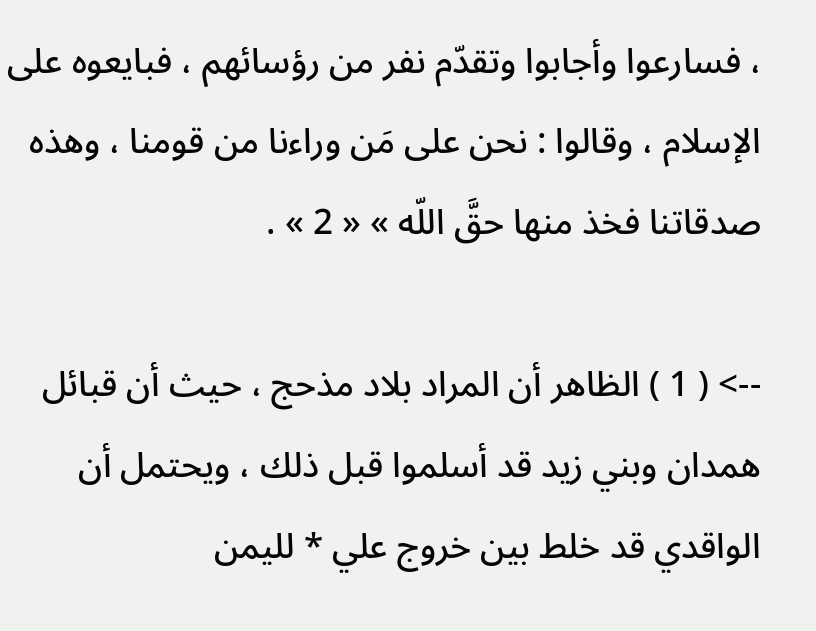، فسارعوا وأجابوا وتقدّم نفر من رؤسائهم ، فبايعوه على الإسلام ، وقالوا : نحن على مَن وراءنا من قومنا ، وهذه صدقاتنا فخذ منها حقَّ اللّه » « 2 » .

--> ( 1 ) الظاهر أن المراد بلاد مذحج ، حيث أن قبائل همدان وبني زيد قد أسلموا قبل ذلك ، ويحتمل أن الواقدي قد خلط بين خروج علي * لليمن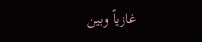غازياً وبين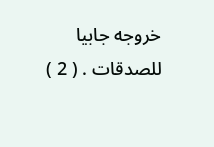خروجه جابيا للصدقات . ( 2 )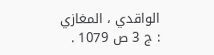الواقدي ، المغازي : ج 3 ص 1079 .